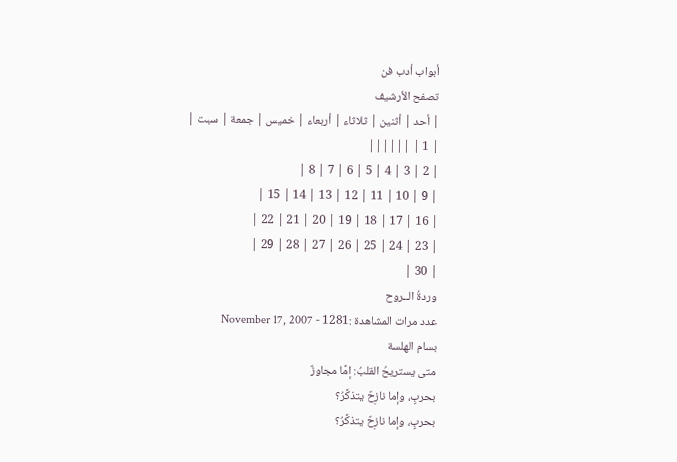أبواب أدب فن
تصفح الأرشيف
| أحد | أثنين | ثلاثاء | أربعاء | خميس | جمعة | سبت |
| 1 | ||||||
| 2 | 3 | 4 | 5 | 6 | 7 | 8 |
| 9 | 10 | 11 | 12 | 13 | 14 | 15 |
| 16 | 17 | 18 | 19 | 20 | 21 | 22 |
| 23 | 24 | 25 | 26 | 27 | 28 | 29 |
| 30 |
وردةُ الــروح
عدد مرات المشاهدة :1281 - November 17, 2007
بسام الهلسة
متى يستريحُ القلبُ: إمَّا مجاوزٌ
بحربٍ، وإما نازِحٌ يتذكَّرُ؟
بحربٍ، وإما نازِحٌ يتذكَّرُ؟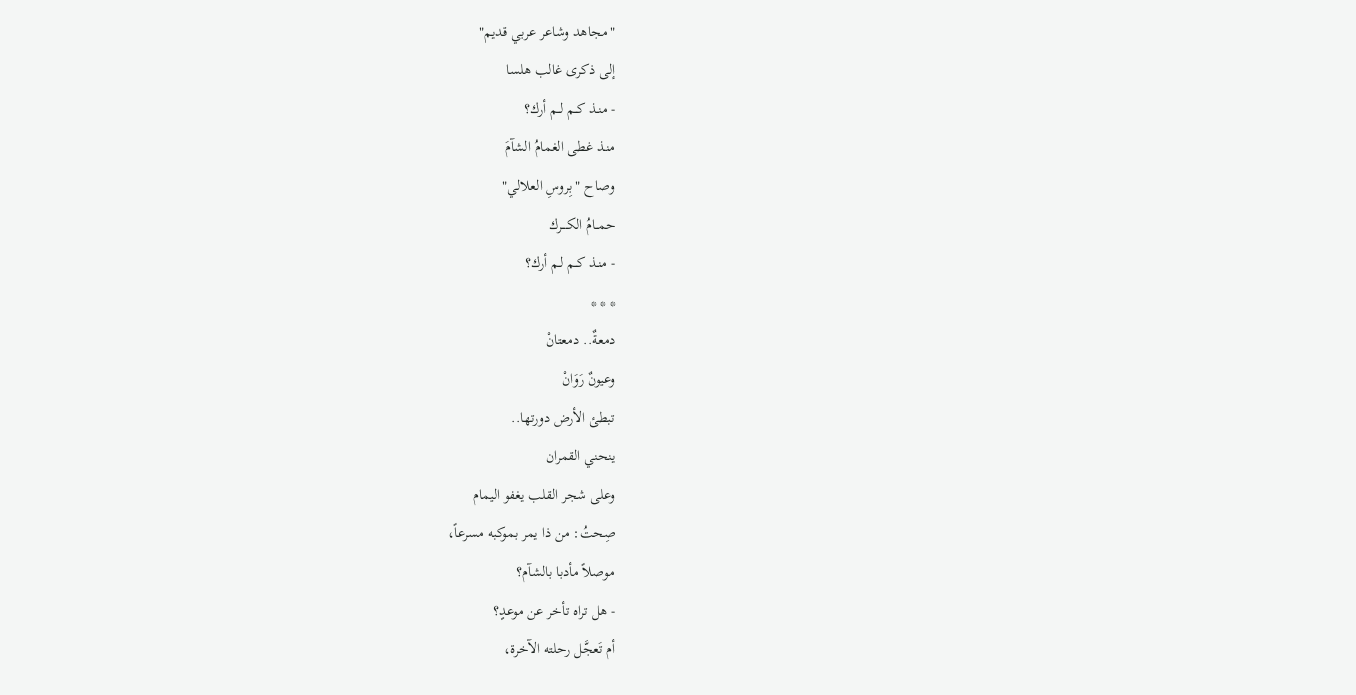"مجاهد وشاعر عربي قديم"
إلى ذكرى غالب هلسا
- منـذ كــم لــم أرك؟
منـذ غطى الغمامُ الشآمَ
وصاح "بِروسِ العلالي"
حمــامُ الكــــرك
- منـذ كــم لـم أرك؟
* * *
دمعةٌ.. دمعتانْ
وعيونٌ رَوَانْ
تبطئ الأرض دورتها..
ينحني القمران
وعلى شجر القلب يغفو اليمام
صِحتُ: من ذا يمر بموكبه مسرعاً،
موصلاً مأدبا بالشآم؟
- هل تراه تأخر عن موعدٍ؟
أم تَعجَّل رحلته الآخرة،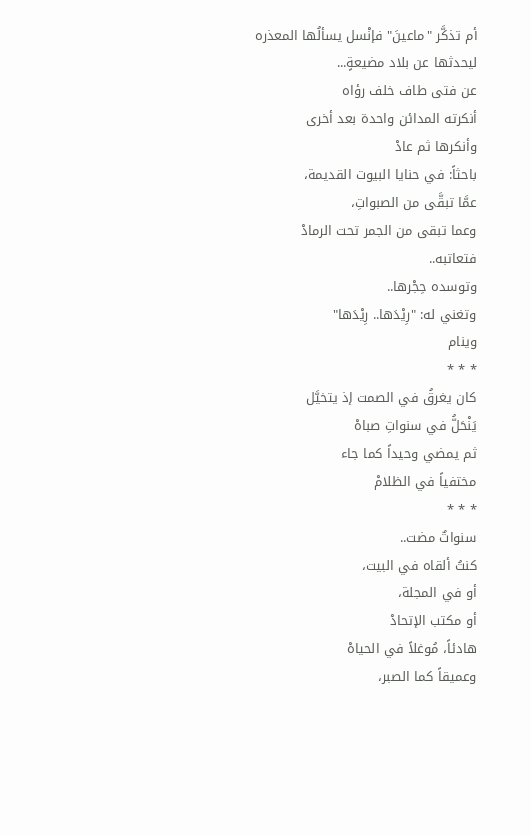أم تذكَّر "ماعينَ" فإنْسل يسألُها المعذره
ليحدثها عن بلاد مضيعةٍ...
عن فتى طاف خلف رؤاه
أنكرته المدائن واحدة بعد أخرى
وأنكرها ثم عادْ
باحثاً: في حنايا البيوت القديمة،
عمَّا تبقَّى من الصبواتِ،
وعما تبقى من الجمر تحت الرمادْ
فتعاتبه..
وتوسده حِجْرها..
وتغني له: "رِيْدَها.. رِيْدَها"
وينام
* * *
كان يغرقُ في الصمت إذ يتخيَّل
يَنْحَلُّ في سنواتِ صباهْ
ثم يمضي وحيداً كما جاء
مختفياً في الظلامْ
* * *
سنواتٌ مضت..
كنتُ ألقاه في البيت،
أو في المجلة،
أو مكتب الإتحادْ
هادئاً، مُوغلاً في الحياهْ
وعميقاً كما الصبر،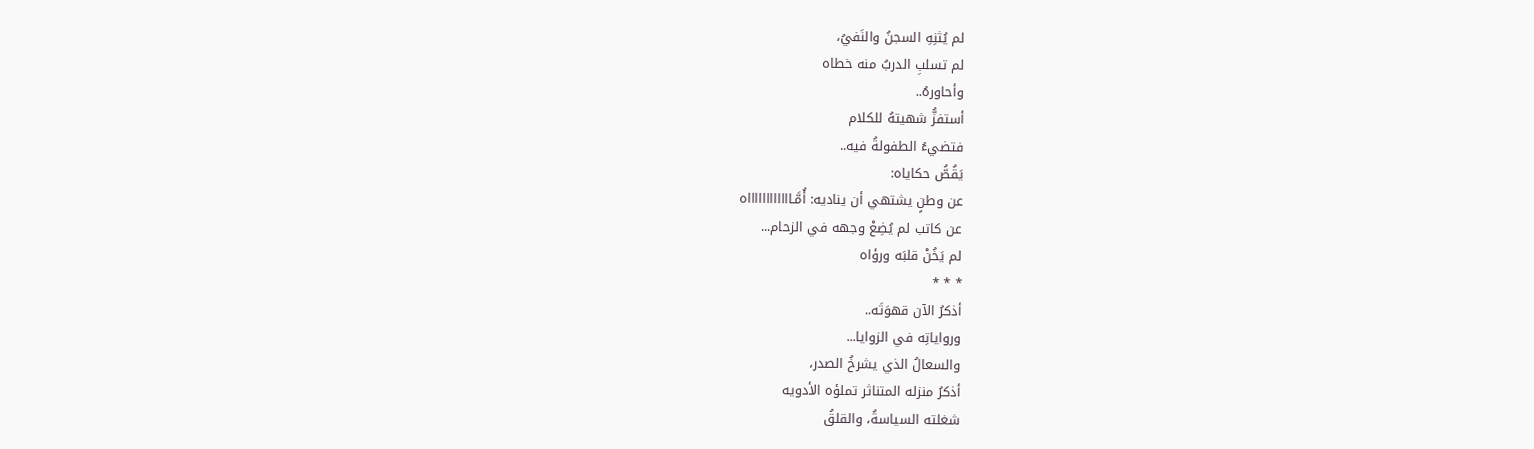لم يُثنِهِ السجنُ والنَفيُ،
لم تسلبِ الدربُ منه خطاه
وأحاورهُ..
أستفزُّ شهيتهُ للكلام
فتضيءُ الطفولةُ فيه..
يَقُصُّ حكاياه:
عن وطنٍ يشتهي أن يناديه: أُمَّـااااااااااااه
عن كاتب لم يُضِعْ وجهه في الزحام...
لم يَخُنْ قلبَه ورؤاه
* * *
أذكرُ الآن قهوَتَه..
ورواياتِه في الزوايا...
والسعالُ الذي يشرخُ الصدر،
أذكرُ منزله المتناثر تملؤه الأدويه
شغلته السياسةُ، والقلقُ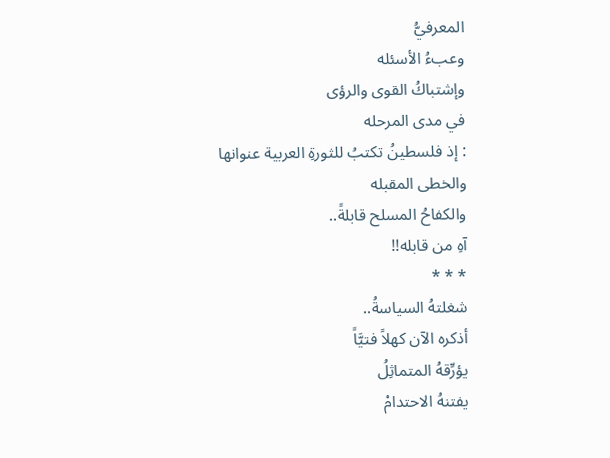المعرفيُّ
وعبءُ الأسئله
وإشتباكُ القوى والرؤى
في مدى المرحله
: إذ فلسطينُ تكتبُ للثورةِ العربية عنوانها
والخطى المقبله
والكفاحُ المسلح قابلةً..
آهِ من قابله!!
* * *
شغلتهُ السياسةُ..
أذكره الآن كهلاً فتيَّاً
يؤرِّقهُ المتماثِلُ
يفتنهُ الاحتدامْ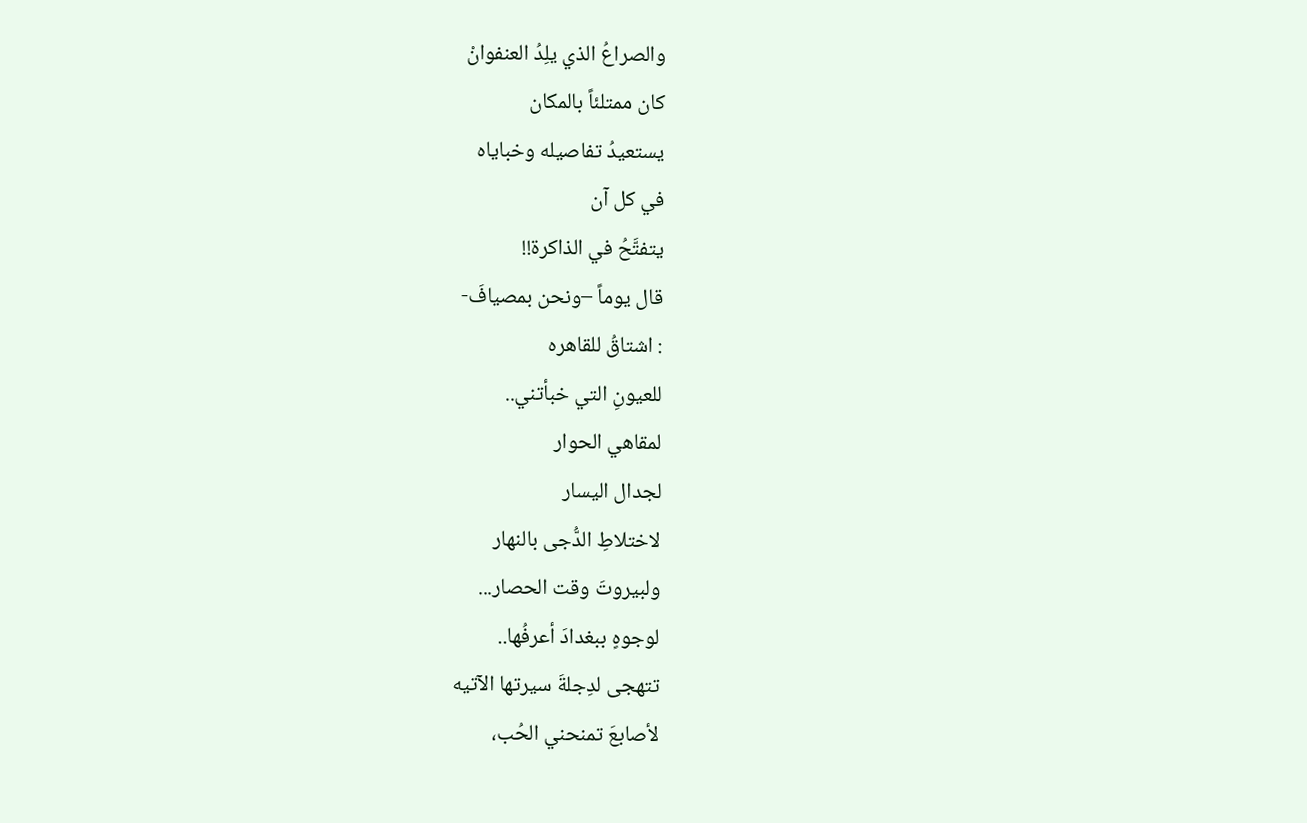والصراعُ الذي يلِدُ العنفوانْ
كان ممتلئاً بالمكان
يستعيدُ تفاصيله وخباياه
في كل آن
يتفتَّحُ في الذاكرة!!
قال يوماً –ونحن بمصيافَ-
: اشتاقُ للقاهره
للعيونِ التي خبأتني..
لمقاهي الحوار
لجدال اليسار
لاختلاطِ الدُّجى بالنهار
ولبيروتَ وقت الحصار...
لوجوهٍ ببغدادَ أعرفُها..
تتهجى لدِجلةَ سيرتها الآتيه
لأصابعَ تمنحني الحُب،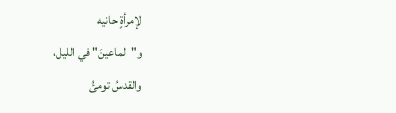لإمرأةٍ حانيه
و"لماعينَ" في الليل،
والقدسُ تومئُ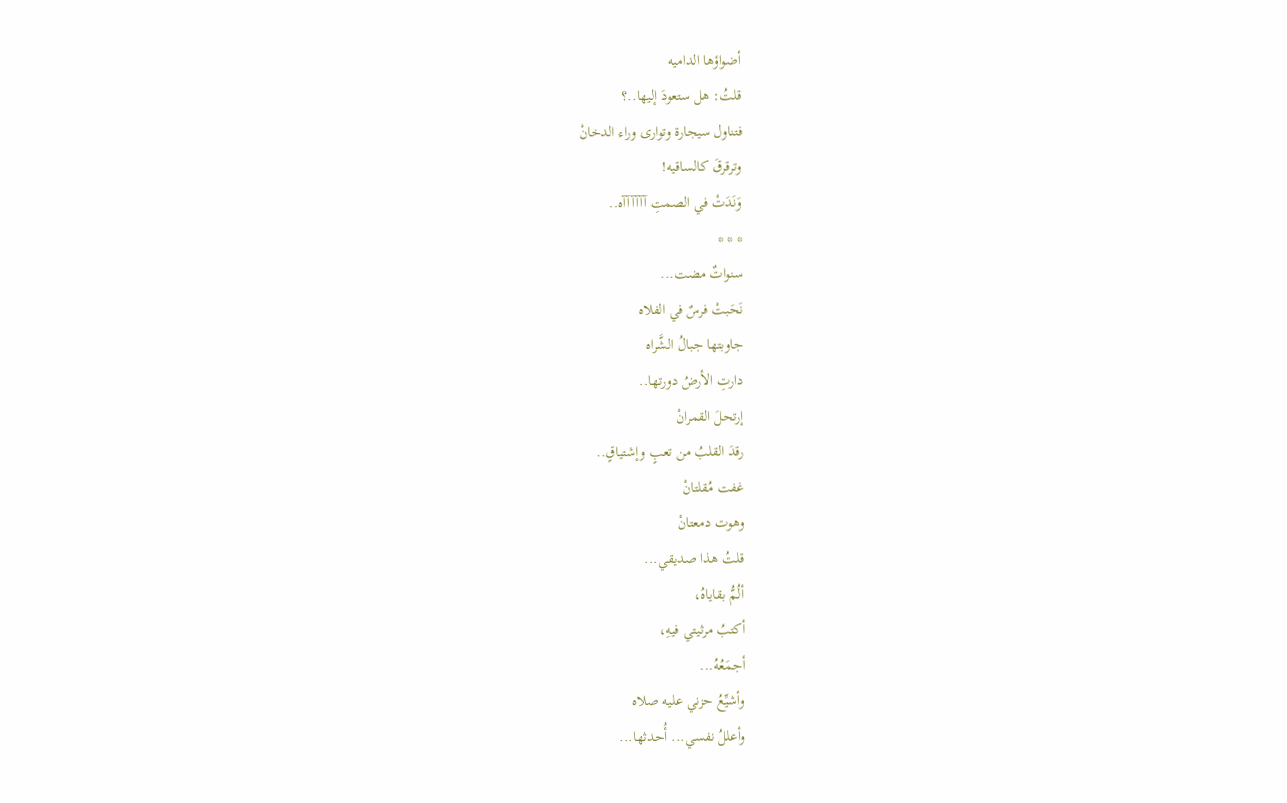أضواؤها الداميه
قلتُ: هل ستعودَ إليها..؟
فتناول سيجارة وتوارى وراء الدخانْ
وترقرقَ كالساقيه!
وَنَدَتْ في الصمتِ آآآآآآه..
* * *
سنواتٌ مضت...
نَحَبتْ فرسٌ في الفلاه
جاوبتها جبالُ الشَّراه
دارتِ الأرضُ دورتها..
إرتحلَ القمرانْ
رقدَ القلبُ من تعبٍ وإشتياقٍ..
غفت مُقلتانْ
وهوت دمعتانْ
قلتُ هذا صديقي...
ألُمُّ بقاياهُ،
أكتبُ مرثيتي فيهِ،
أجمَعُهُ...
وأشيِّعُ حزني عليه صلاه
وأعللُ نفسي... أُحدثها...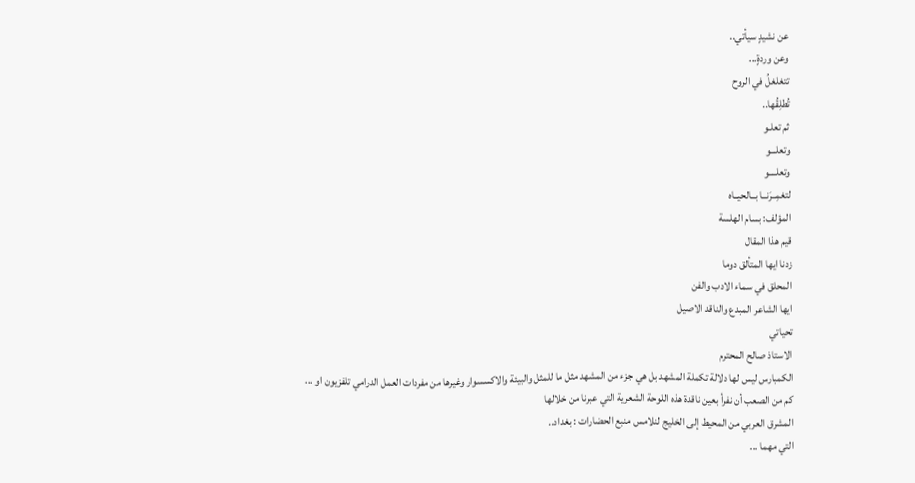عن نشيدٍ سيأتي..
وعن وردةٍ...
تتغلغلُ في الروح
تُطلِقُها..
ثم تعلـو
وتعلـــو
وتعلــــو
لتغمِــرَنــا بــالحيــاه
المؤلف: بسام الهلسة
قيم هذا المقال
زدنا ايها المتألق دوما
المحلق في سماء الادب والفن
ايها الشاعر المبدع والناقد الاصيل
تحياتي
الاستاذ صالح المحترم
الكمبارس ليس لها دلالة تكملة المشهد بل هي جزء من المشهد مثل ما للمثل والبيئة والاكسسوار وغيرها من مفردات العمل الدرامي تلفزيون او ...
كم من الصعب أن نفرأ بعين ناقدة هذه اللوحة الشعرية التي عبرنا من خلالها
المشرق العربي من المحيط إلى الخليج لنلامس منبع الحضارات : بغداد..
التي مهما ...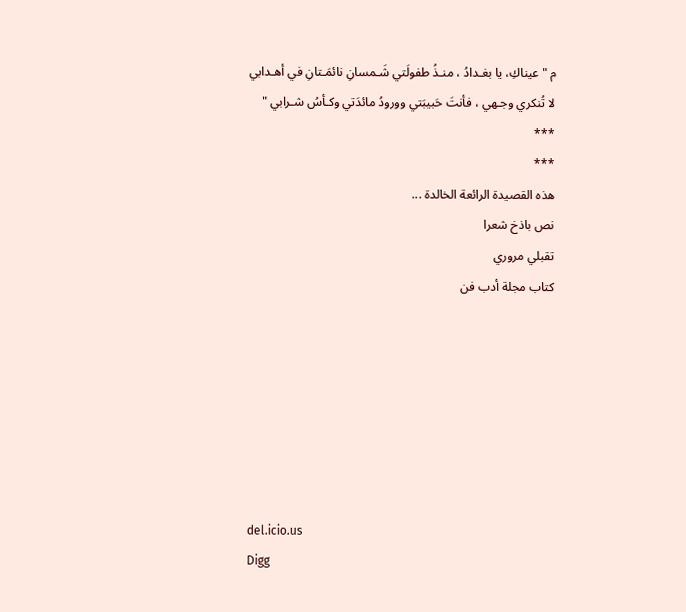م "عيناكِ، يا بغـدادُ ، منـذُ طفولَتي شَـمسانِ نائمَـتانِ في أهـدابي
لا تُنكري وجـهي ، فأنتَ حَبيبَتي وورودُ مائدَتي وكـأسُ شـرابي "
***
***
هذه القصيدة الرائعة الخالدة ...
نص باذخ شعرا
تقبلي مروري
كتاب مجلة أدب فن







del.icio.us
Digg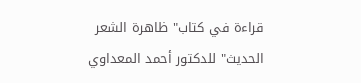قراءة في كتاب" ظاهرة الشعر الحديث" للدكتور أحمد المعداوي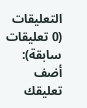التعليقات (0 تعليقات سابقة):
أضف تعليقك